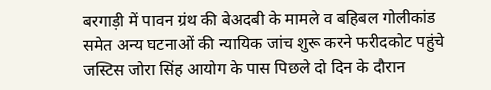बरगाड़ी में पावन ग्रंथ की बेअदबी के मामले व बहिबल गोलीकांड समेत अन्य घटनाओं की न्यायिक जांच शुरू करने फरीदकोट पहुंचे जस्टिस जोरा सिंह आयोग के पास पिछले दो दिन के दौरान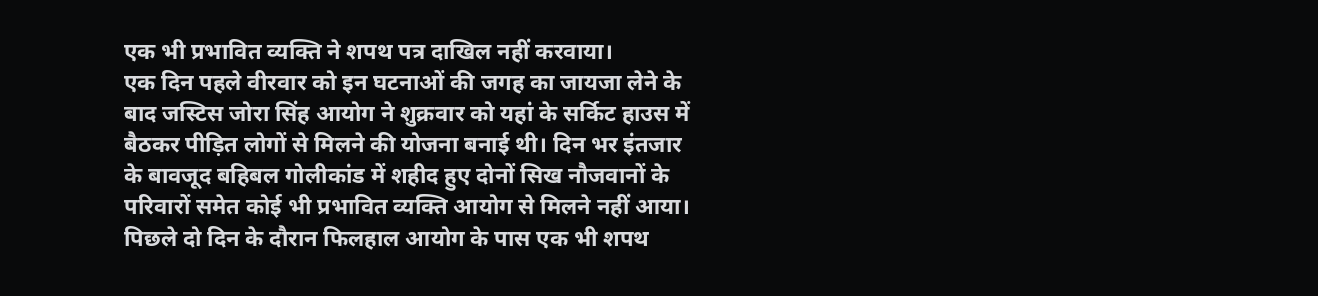एक भी प्रभावित व्यक्ति ने शपथ पत्र दाखिल नहीं करवाया।
एक दिन पहले वीरवार को इन घटनाओं की जगह का जायजा लेने के बाद जस्टिस जोरा सिंह आयोग ने शुक्रवार को यहां के सर्किट हाउस में बैठकर पीड़ित लोगों से मिलने की योजना बनाई थी। दिन भर इंतजार के बावजूद बहिबल गोलीकांड में शहीद हुए दोनों सिख नौजवानों के परिवारों समेत कोई भी प्रभावित व्यक्ति आयोग से मिलने नहीं आया।
पिछले दो दिन के दौरान फिलहाल आयोग के पास एक भी शपथ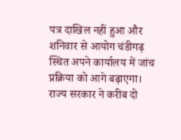पत्र दाखिल नहीं हुआ और शनिवार से आयोग चंडीगढ़ स्थित अपने कार्यालय में जांच प्रक्रिया को आगे बढ़ाएगा।
राज्य सरकार ने करीब दो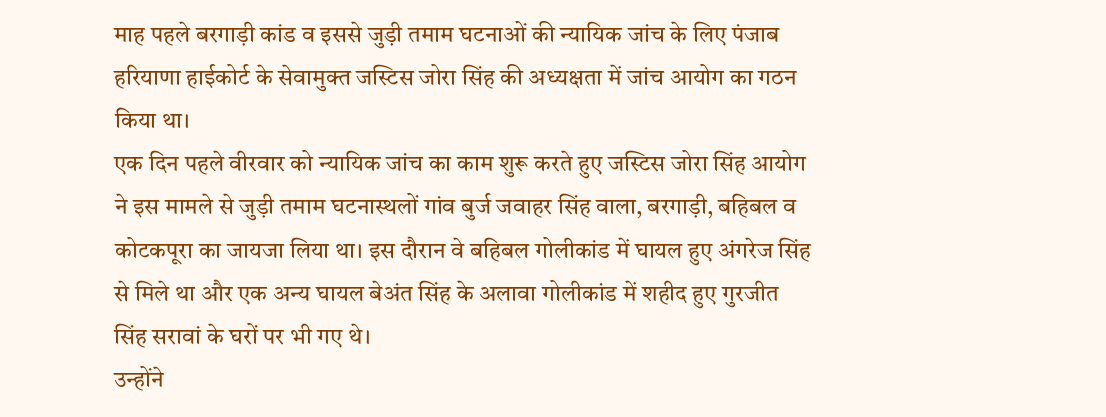माह पहले बरगाड़ी कांड व इससे जुड़ी तमाम घटनाओं की न्यायिक जांच के लिए पंजाब हरियाणा हाईकोर्ट के सेवामुक्त जस्टिस जोरा सिंह की अध्यक्षता में जांच आयोग का गठन किया था।
एक दिन पहले वीरवार को न्यायिक जांच का काम शुरू करते हुए जस्टिस जोरा सिंह आयोग ने इस मामले से जुड़ी तमाम घटनास्थलों गांव बुर्ज जवाहर सिंह वाला, बरगाड़ी, बहिबल व कोटकपूरा का जायजा लिया था। इस दौरान वे बहिबल गोलीकांड में घायल हुए अंगरेज सिंह से मिले था और एक अन्य घायल बेअंत सिंह के अलावा गोलीकांड में शहीद हुए गुरजीत सिंह सरावां के घरों पर भी गए थे।
उन्होंने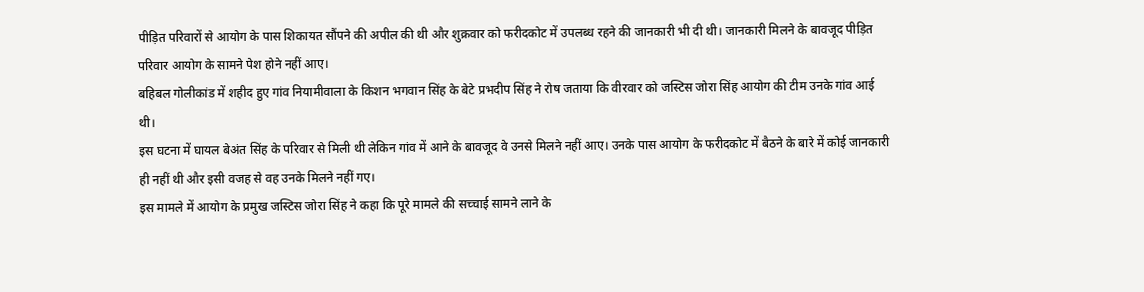पीड़ित परिवारों से आयोग के पास शिकायत सौंपने की अपील की थी और शुक्रवार को फरीदकोट में उपलब्ध रहने की जानकारी भी दी थी। जानकारी मिलने के बावजूद पीड़ित परिवार आयोग के सामने पेश होने नहीं आए।
बहिबल गोलीकांड में शहीद हुए गांव नियामीवाला के किशन भगवान सिंह के बेटे प्रभदीप सिंह ने रोष जताया कि वीरवार को जस्टिस जोरा सिंह आयोग की टीम उनके गांव आई थी।
इस घटना में घायल बेअंत सिंह के परिवार से मिली थी लेकिन गांव में आने के बावजूद वे उनसे मिलने नहीं आए। उनके पास आयोग के फरीदकोट में बैठने के बारे में कोई जानकारी ही नहीं थी और इसी वजह से वह उनके मिलने नहीं गए।
इस मामले में आयोग के प्रमुख जस्टिस जोरा सिंह ने कहा कि पूरे मामले की सच्चाई सामने लाने के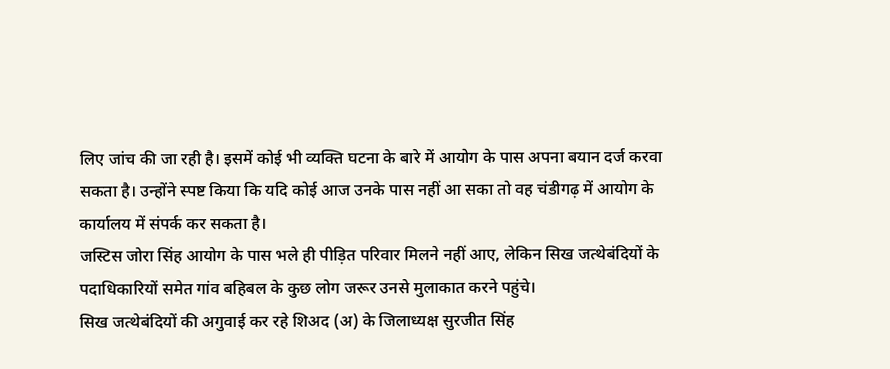लिए जांच की जा रही है। इसमें कोई भी व्यक्ति घटना के बारे में आयोग के पास अपना बयान दर्ज करवा सकता है। उन्होंने स्पष्ट किया कि यदि कोई आज उनके पास नहीं आ सका तो वह चंडीगढ़ में आयोग के कार्यालय में संपर्क कर सकता है।
जस्टिस जोरा सिंह आयोग के पास भले ही पीड़ित परिवार मिलने नहीं आए, लेकिन सिख जत्थेबंदियों के पदाधिकारियों समेत गांव बहिबल के कुछ लोग जरूर उनसे मुलाकात करने पहुंचे।
सिख जत्थेबंदियों की अगुवाई कर रहे शिअद (अ) के जिलाध्यक्ष सुरजीत सिंह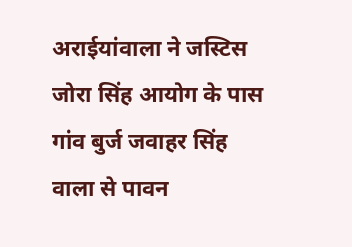अराईयांवाला ने जस्टिस जोरा सिंह आयोग के पास गांव बुर्ज जवाहर सिंह वाला से पावन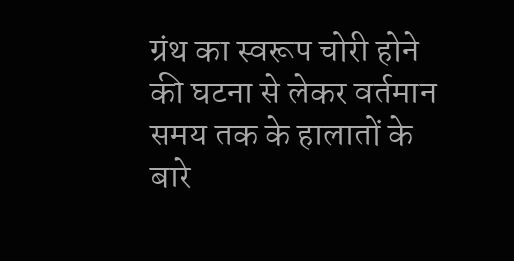ग्रंथ का स्वरूप चोरी होने की घटना से लेकर वर्तमान समय तक के हालातों के बारे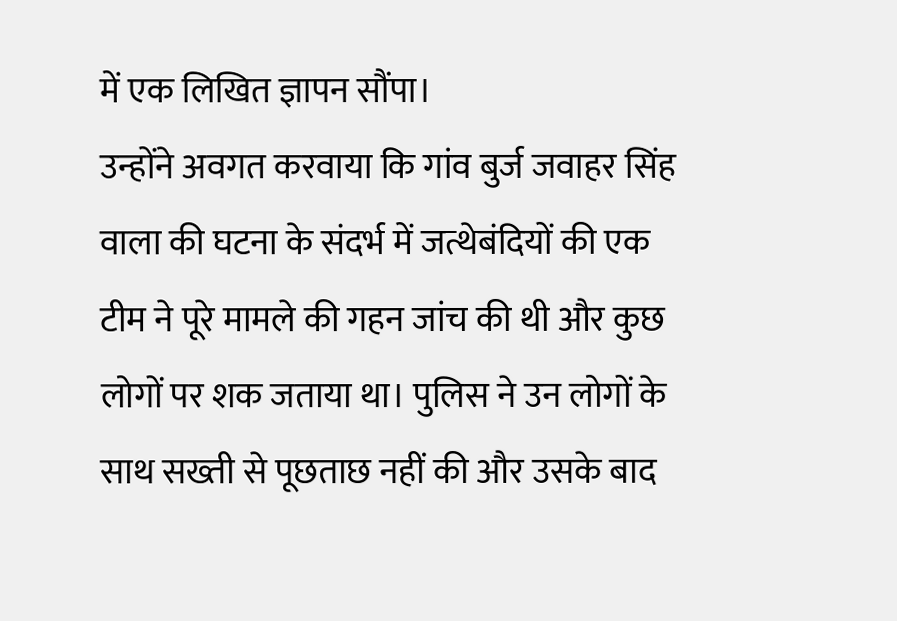में एक लिखित ज्ञापन सौंपा।
उन्होंने अवगत करवाया कि गांव बुर्ज जवाहर सिंह वाला की घटना के संदर्भ में जत्थेबंदियों की एक टीम ने पूरे मामले की गहन जांच की थी और कुछ लोगों पर शक जताया था। पुलिस ने उन लोगों के साथ सख्ती से पूछताछ नहीं की और उसके बाद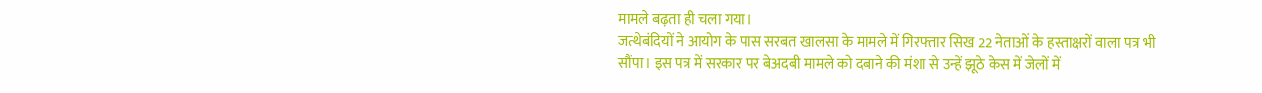मामले बढ़ता ही चला गया।
जत्थेबंदियों ने आयोग के पास सरबत खालसा के मामले में गिरफ्तार सिख 22 नेताओं के हस्ताक्षरों वाला पत्र भी सौंपा। इस पत्र में सरकार पर बेअदबी मामले को दबाने की मंशा से उन्हें झूठे केस में जेलों में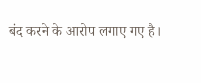बंद करने के आरोप लगाए गए है।